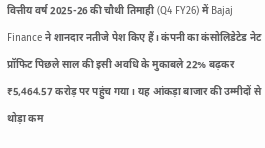वित्तीय वर्ष 2025-26 की चौथी तिमाही (Q4 FY26) में Bajaj Finance ने शानदार नतीजे पेश किए हैं। कंपनी का कंसोलिडेटेड नेट प्रॉफिट पिछले साल की इसी अवधि के मुकाबले 22% बढ़कर ₹5,464.57 करोड़ पर पहुंच गया। यह आंकड़ा बाजार की उम्मीदों से थोड़ा कम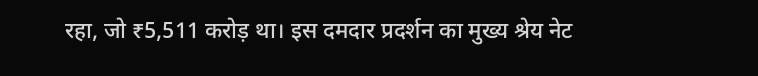रहा, जो ₹5,511 करोड़ था। इस दमदार प्रदर्शन का मुख्य श्रेय नेट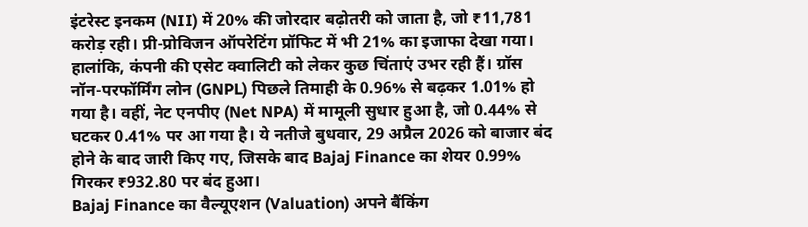इंटरेस्ट इनकम (NII) में 20% की जोरदार बढ़ोतरी को जाता है, जो ₹11,781 करोड़ रही। प्री-प्रोविजन ऑपरेटिंग प्रॉफिट में भी 21% का इजाफा देखा गया।
हालांकि, कंपनी की एसेट क्वालिटी को लेकर कुछ चिंताएं उभर रही हैं। ग्रॉस नॉन-परफॉर्मिंग लोन (GNPL) पिछले तिमाही के 0.96% से बढ़कर 1.01% हो गया है। वहीं, नेट एनपीए (Net NPA) में मामूली सुधार हुआ है, जो 0.44% से घटकर 0.41% पर आ गया है। ये नतीजे बुधवार, 29 अप्रैल 2026 को बाजार बंद होने के बाद जारी किए गए, जिसके बाद Bajaj Finance का शेयर 0.99% गिरकर ₹932.80 पर बंद हुआ।
Bajaj Finance का वैल्यूएशन (Valuation) अपने बैंकिंग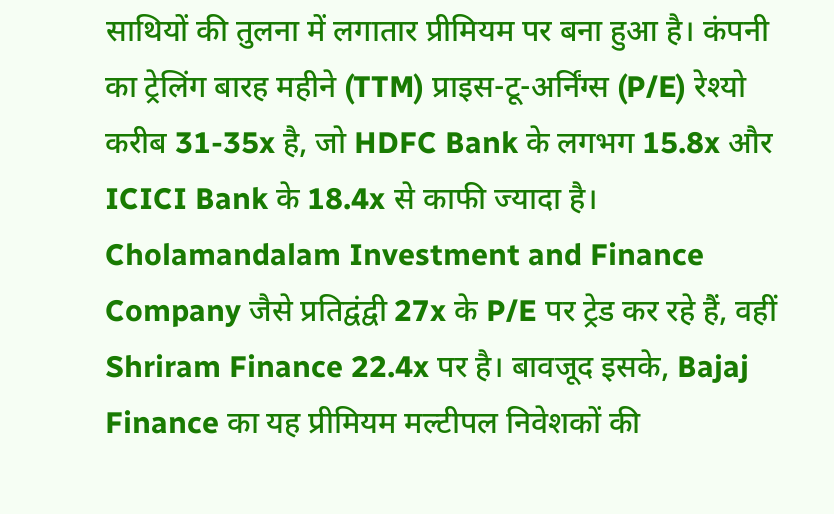साथियों की तुलना में लगातार प्रीमियम पर बना हुआ है। कंपनी का ट्रेलिंग बारह महीने (TTM) प्राइस-टू-अर्निंग्स (P/E) रेश्यो करीब 31-35x है, जो HDFC Bank के लगभग 15.8x और ICICI Bank के 18.4x से काफी ज्यादा है। Cholamandalam Investment and Finance Company जैसे प्रतिद्वंद्वी 27x के P/E पर ट्रेड कर रहे हैं, वहीं Shriram Finance 22.4x पर है। बावजूद इसके, Bajaj Finance का यह प्रीमियम मल्टीपल निवेशकों की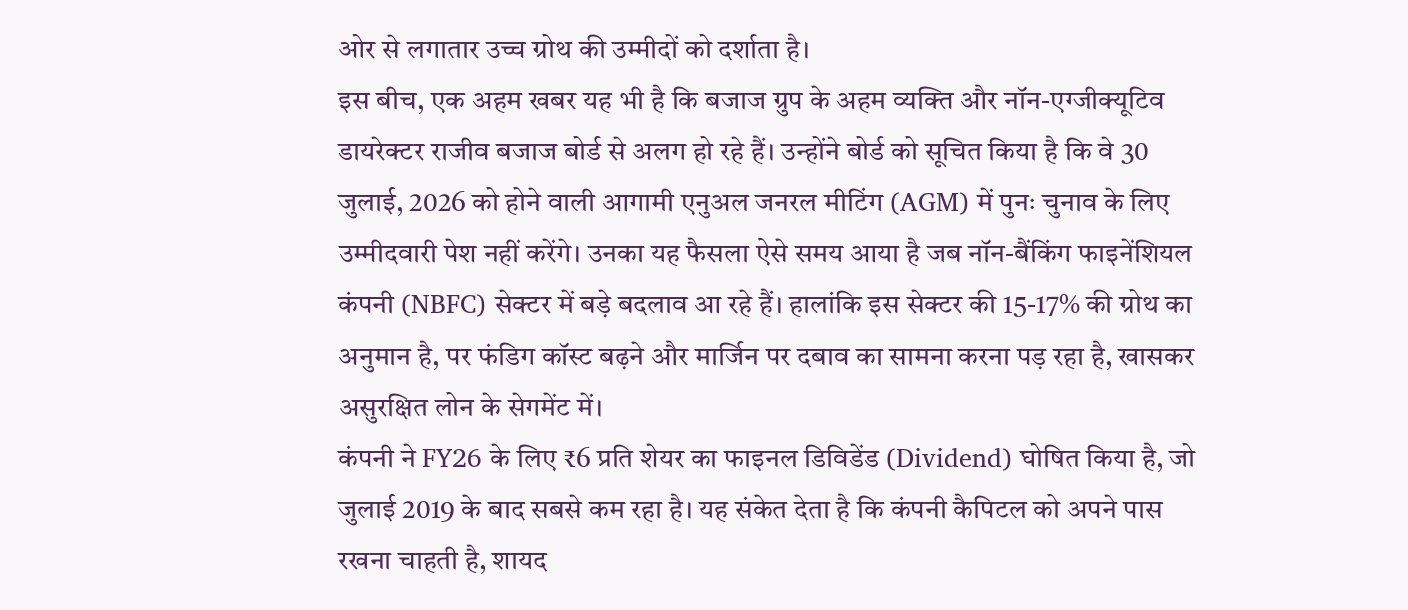ओर से लगातार उच्च ग्रोथ की उम्मीदों को दर्शाता है।
इस बीच, एक अहम खबर यह भी है कि बजाज ग्रुप के अहम व्यक्ति और नॉन-एग्जीक्यूटिव डायरेक्टर राजीव बजाज बोर्ड से अलग हो रहे हैं। उन्होंने बोर्ड को सूचित किया है कि वे 30 जुलाई, 2026 को होने वाली आगामी एनुअल जनरल मीटिंग (AGM) में पुनः चुनाव के लिए उम्मीदवारी पेश नहीं करेंगे। उनका यह फैसला ऐसे समय आया है जब नॉन-बैंकिंग फाइनेंशियल कंपनी (NBFC) सेक्टर में बड़े बदलाव आ रहे हैं। हालांकि इस सेक्टर की 15-17% की ग्रोथ का अनुमान है, पर फंडिग कॉस्ट बढ़ने और मार्जिन पर दबाव का सामना करना पड़ रहा है, खासकर असुरक्षित लोन के सेगमेंट में।
कंपनी ने FY26 के लिए ₹6 प्रति शेयर का फाइनल डिविडेंड (Dividend) घोषित किया है, जो जुलाई 2019 के बाद सबसे कम रहा है। यह संकेत देता है कि कंपनी कैपिटल को अपने पास रखना चाहती है, शायद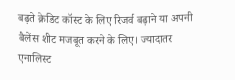बढ़ते क्रेडिट कॉस्ट के लिए रिजर्व बढ़ाने या अपनी बैलेंस शीट मजबूत करने के लिए। ज्यादातर एनालिस्ट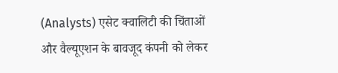(Analysts) एसेट क्वालिटी की चिंताओं और वैल्यूएशन के बावजूद कंपनी को लेकर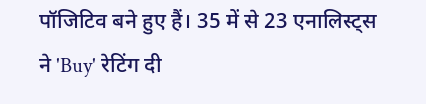पॉजिटिव बने हुए हैं। 35 में से 23 एनालिस्ट्स ने 'Buy' रेटिंग दी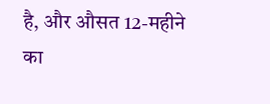है, और औसत 12-महीने का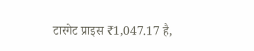टारगेट प्राइस ₹1,047.17 है,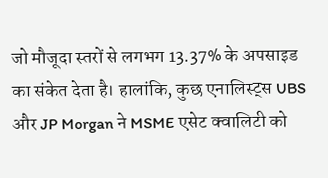जो मौजूदा स्तरों से लगभग 13.37% के अपसाइड का संकेत देता है। हालांकि, कुछ एनालिस्ट्स UBS और JP Morgan ने MSME एसेट क्वालिटी को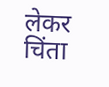लेकर चिंता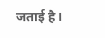जताई है।